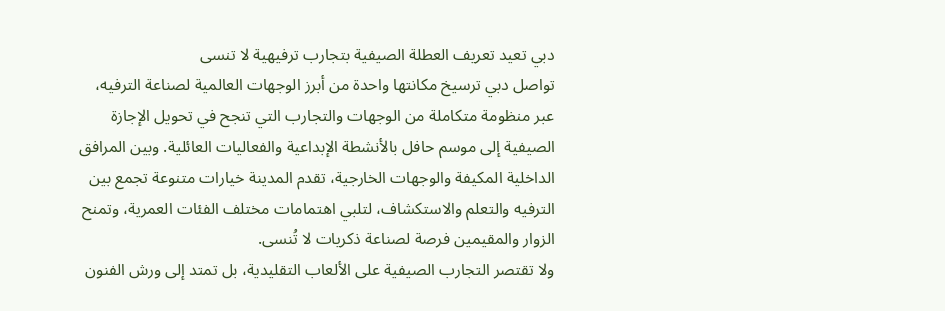دبي تعيد تعريف العطلة الصيفية بتجارب ترفيهية لا تنسى
تواصل دبي ترسيخ مكانتها واحدة من أبرز الوجهات العالمية لصناعة الترفيه، عبر منظومة متكاملة من الوجهات والتجارب التي تنجح في تحويل الإجازة الصيفية إلى موسم حافل بالأنشطة الإبداعية والفعاليات العائلية. وبين المرافق الداخلية المكيفة والوجهات الخارجية، تقدم المدينة خيارات متنوعة تجمع بين الترفيه والتعلم والاستكشاف، لتلبي اهتمامات مختلف الفئات العمرية، وتمنح الزوار والمقيمين فرصة لصناعة ذكريات لا تُنسى.
ولا تقتصر التجارب الصيفية على الألعاب التقليدية، بل تمتد إلى ورش الفنون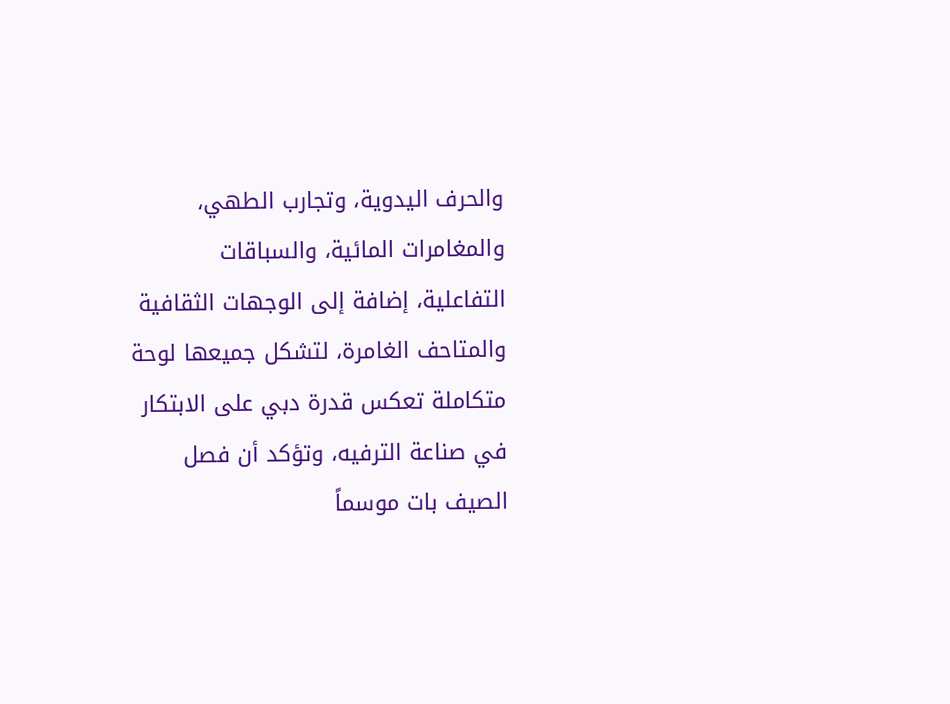والحرف اليدوية، وتجارب الطهي، والمغامرات المائية، والسباقات التفاعلية، إضافة إلى الوجهات الثقافية والمتاحف الغامرة، لتشكل جميعها لوحة متكاملة تعكس قدرة دبي على الابتكار في صناعة الترفيه، وتؤكد أن فصل الصيف بات موسماً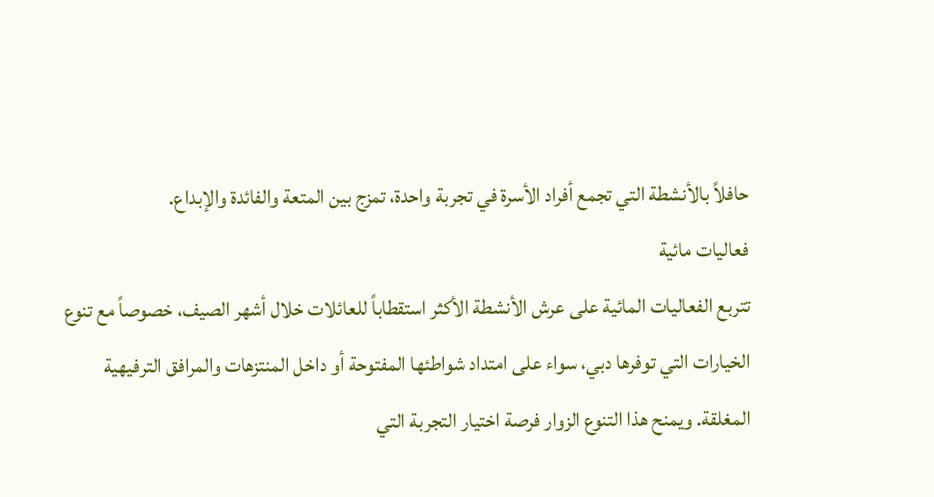حافلاً بالأنشطة التي تجمع أفراد الأسرة في تجربة واحدة، تمزج بين المتعة والفائدة والإبداع.
فعاليات مائية
تتربع الفعاليات المائية على عرش الأنشطة الأكثر استقطاباً للعائلات خلال أشهر الصيف، خصوصاً مع تنوع الخيارات التي توفرها دبي، سواء على امتداد شواطئها المفتوحة أو داخل المنتزهات والمرافق الترفيهية المغلقة. ويمنح هذا التنوع الزوار فرصة اختيار التجربة التي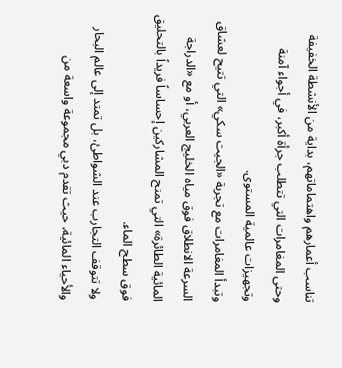تناسب أعمارهم واهتماماتهم، بداية من الأنشطة الخفيفة وحتى المغامرات التي تتطلب جرأة أكبر، في أجواء آمنة وتجهيزات عالمية المستوى.
وتبدأ المغامرات مع تجربة «الجيت سكي» التي تتيح لعشاق السرعة الانطلاق فوق مياه الخليج العربي، أو مع «الدراجة المائية الطائرة» التي تمنح المشاركين إحساساً فريداً بالتحليق فوق سطح الماء.
ولا تتوقف التجارب عند الشواطئ، بل تمتد إلى عالم البحار والأحياء المائية، حيث تقدم دبي مجموعة واسعة من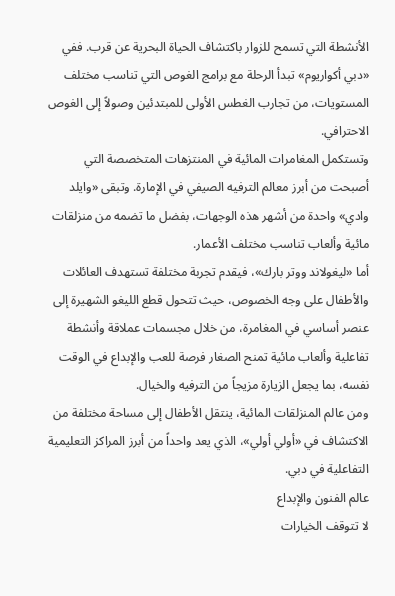الأنشطة التي تسمح للزوار باكتشاف الحياة البحرية عن قرب. ففي «دبي أكواريوم» تبدأ الرحلة مع برامج الغوص التي تناسب مختلف المستويات، من تجارب الغطس الأولى للمبتدئين وصولاً إلى الغوص الاحترافي.
وتستكمل المغامرات المائية في المنتزهات المتخصصة التي أصبحت من أبرز معالم الترفيه الصيفي في الإمارة. وتبقى «وايلد وادي» واحدة من أشهر هذه الوجهات، بفضل ما تضمه من منزلقات مائية وألعاب تناسب مختلف الأعمار.
أما «ليغولاند ووتر بارك»، فيقدم تجربة مختلفة تستهدف العائلات والأطفال على وجه الخصوص، حيث تتحول قطع الليغو الشهيرة إلى عنصر أساسي في المغامرة، من خلال مجسمات عملاقة وأنشطة تفاعلية وألعاب مائية تمنح الصغار فرصة للعب والإبداع في الوقت نفسه، بما يجعل الزيارة مزيجاً من الترفيه والخيال.
ومن عالم المنزلقات المائية، ينتقل الأطفال إلى مساحة مختلفة من الاكتشاف في «أولي أولي»، الذي يعد واحداً من أبرز المراكز التعليمية التفاعلية في دبي.
عالم الفنون والإبداع
لا تتوقف الخيارات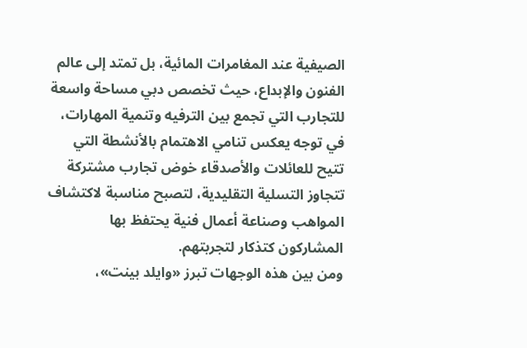الصيفية عند المغامرات المائية، بل تمتد إلى عالم الفنون والإبداع، حيث تخصص دبي مساحة واسعة للتجارب التي تجمع بين الترفيه وتنمية المهارات، في توجه يعكس تنامي الاهتمام بالأنشطة التي تتيح للعائلات والأصدقاء خوض تجارب مشتركة تتجاوز التسلية التقليدية، لتصبح مناسبة لاكتشاف المواهب وصناعة أعمال فنية يحتفظ بها المشاركون كتذكار لتجربتهم.
ومن بين هذه الوجهات تبرز «وايلد بينت»،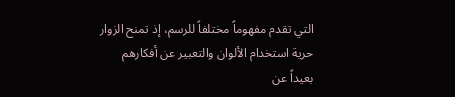التي تقدم مفهوماً مختلفاً للرسم، إذ تمنح الزوار حرية استخدام الألوان والتعبير عن أفكارهم بعيداً عن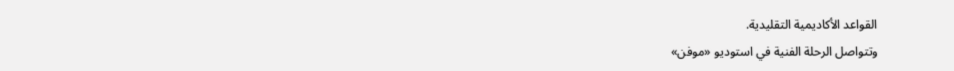القواعد الأكاديمية التقليدية.
وتتواصل الرحلة الفنية في استوديو «موفن»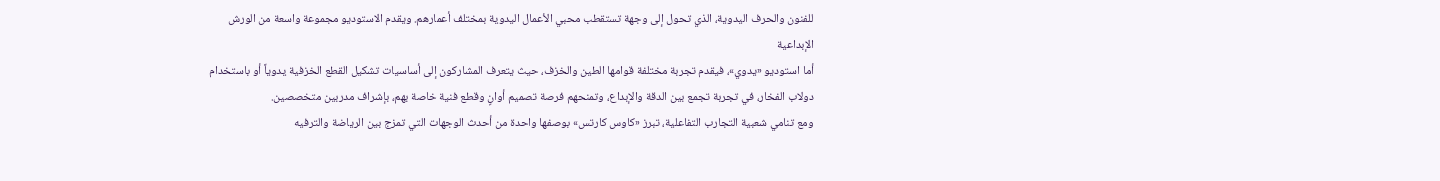للفنون والحرف اليدوية، الذي تحول إلى وجهة تستقطب محبي الأعمال اليدوية بمختلف أعمارهم. ويقدم الاستوديو مجموعة واسعة من الورش الإبداعية
أما استوديو «يدوي»، فيقدم تجربة مختلفة قوامها الطين والخزف، حيث يتعرف المشاركون إلى أساسيات تشكيل القطع الخزفية يدوياً أو باستخدام دولاب الفخار، في تجربة تجمع بين الدقة والإبداع، وتمنحهم فرصة تصميم أوانٍ وقطع فنية خاصة بهم، بإشراف مدربين متخصصين.
ومع تنامي شعبية التجارب التفاعلية، تبرز «كاوس كارتس» بوصفها واحدة من أحدث الوجهات التي تمزج بين الرياضة والترفيه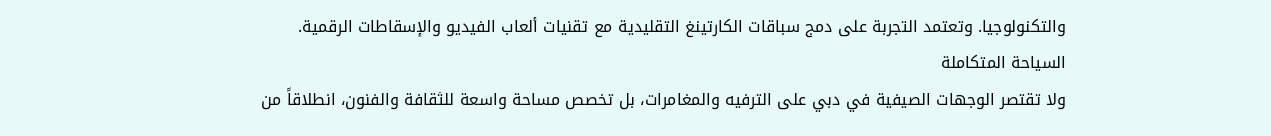والتكنولوجيا. وتعتمد التجربة على دمج سباقات الكارتينغ التقليدية مع تقنيات ألعاب الفيديو والإسقاطات الرقمية.
السياحة المتكاملة
ولا تقتصر الوجهات الصيفية في دبي على الترفيه والمغامرات، بل تخصص مساحة واسعة للثقافة والفنون، انطلاقاً من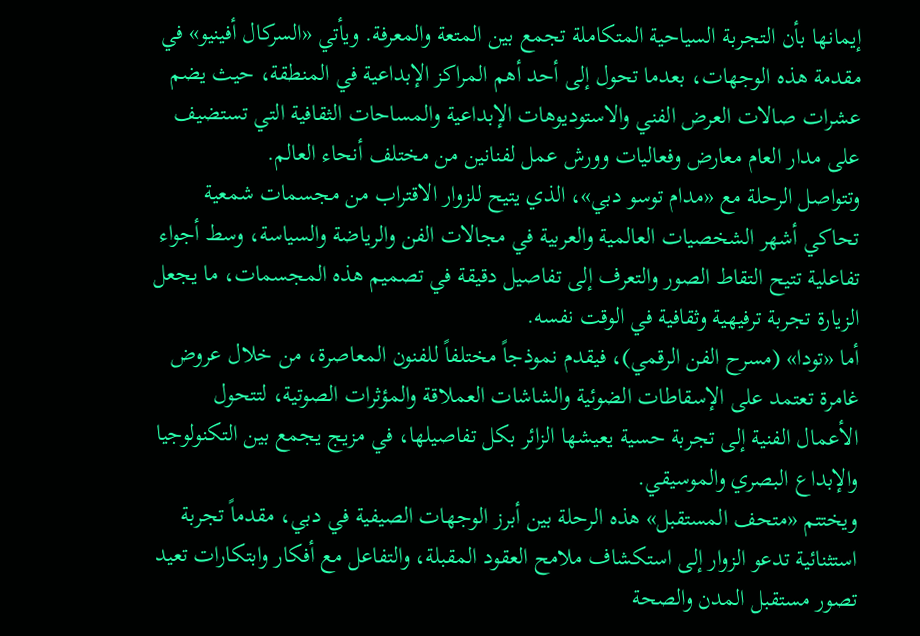إيمانها بأن التجربة السياحية المتكاملة تجمع بين المتعة والمعرفة. ويأتي «السركال أفينيو» في مقدمة هذه الوجهات، بعدما تحول إلى أحد أهم المراكز الإبداعية في المنطقة، حيث يضم عشرات صالات العرض الفني والاستوديوهات الإبداعية والمساحات الثقافية التي تستضيف على مدار العام معارض وفعاليات وورش عمل لفنانين من مختلف أنحاء العالم.
وتتواصل الرحلة مع «مدام توسو دبي»، الذي يتيح للزوار الاقتراب من مجسمات شمعية تحاكي أشهر الشخصيات العالمية والعربية في مجالات الفن والرياضة والسياسة، وسط أجواء تفاعلية تتيح التقاط الصور والتعرف إلى تفاصيل دقيقة في تصميم هذه المجسمات، ما يجعل الزيارة تجربة ترفيهية وثقافية في الوقت نفسه.
أما «تودا» (مسرح الفن الرقمي)، فيقدم نموذجاً مختلفاً للفنون المعاصرة، من خلال عروض غامرة تعتمد على الإسقاطات الضوئية والشاشات العملاقة والمؤثرات الصوتية، لتتحول الأعمال الفنية إلى تجربة حسية يعيشها الزائر بكل تفاصيلها، في مزيج يجمع بين التكنولوجيا والإبداع البصري والموسيقي.
ويختتم «متحف المستقبل» هذه الرحلة بين أبرز الوجهات الصيفية في دبي، مقدماً تجربة استثنائية تدعو الزوار إلى استكشاف ملامح العقود المقبلة، والتفاعل مع أفكار وابتكارات تعيد تصور مستقبل المدن والصحة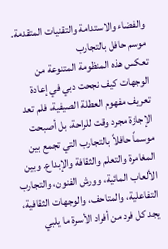والفضاء والاستدامة والتقنيات المتقدمة.
موسم حافل بالتجارب
تعكس هذه المنظومة المتنوعة من الوجهات كيف نجحت دبي في إعادة تعريف مفهوم العطلة الصيفية، فلم تعد الإجازة مجرد وقت للراحة، بل أصبحت موسماً حافلاً بالتجارب التي تجمع بين المغامرة والتعلم والثقافة والإبداع. وبين الألعاب المائية، وورش الفنون، والتجارب التفاعلية، والمتاحف، والوجهات الثقافية، يجد كل فرد من أفراد الأسرة ما يلبي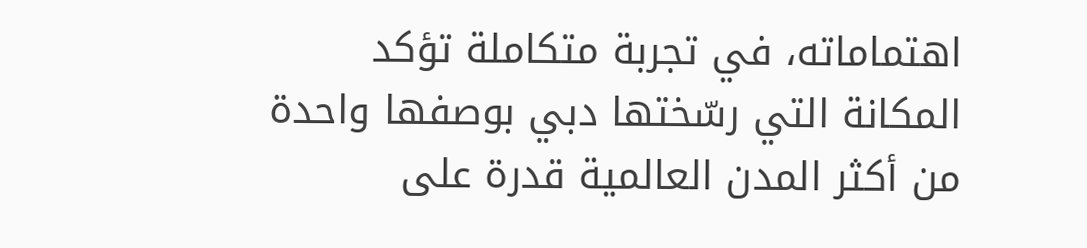اهتماماته، في تجربة متكاملة تؤكد المكانة التي رسّختها دبي بوصفها واحدة من أكثر المدن العالمية قدرة على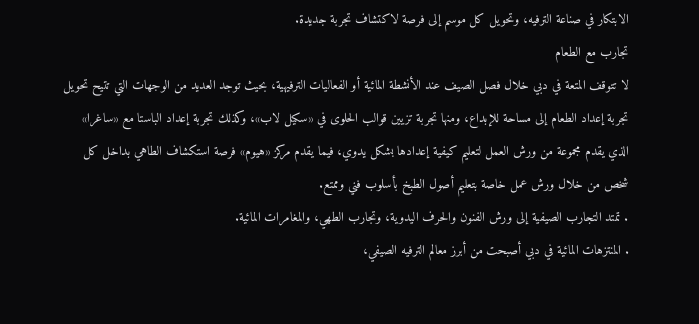الابتكار في صناعة الترفيه، وتحويل كل موسم إلى فرصة لاكتشاف تجربة جديدة.
تجارب مع الطعام
لا تتوقف المتعة في دبي خلال فصل الصيف عند الأنشطة المائية أو الفعاليات الترفيهية، بحيث توجد العديد من الوجهات التي تتيح تحويل تجربة إعداد الطعام إلى مساحة للإبداع، ومنها تجربة تزيين قوالب الحلوى في «سكيل لاب»، وكذلك تجربة إعداد الباستا مع «ساغرا» الذي يقدم مجموعة من ورش العمل لتعليم كيفية إعدادها بشكل يدوي، فيما يقدم مركز «هيوم» فرصة استكشاف الطاهي بداخل كل شخص من خلال ورش عمل خاصة بتعليم أصول الطبخ بأسلوب فني وممتع.
. تمتد التجارب الصيفية إلى ورش الفنون والحرف اليدوية، وتجارب الطهي، والمغامرات المائية.
. المنتزهات المائية في دبي أصبحت من أبرز معالم الترفيه الصيفي،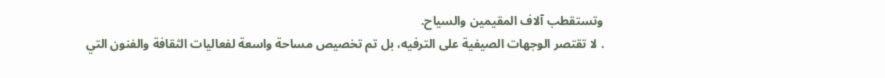وتستقطب آلاف المقيمين والسياح.
. لا تقتصر الوجهات الصيفية على الترفيه، بل تم تخصيص مساحة واسعة لفعاليات الثقافة والفنون التي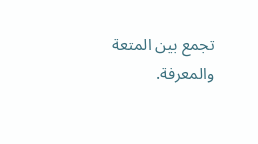تجمع بين المتعة والمعرفة.